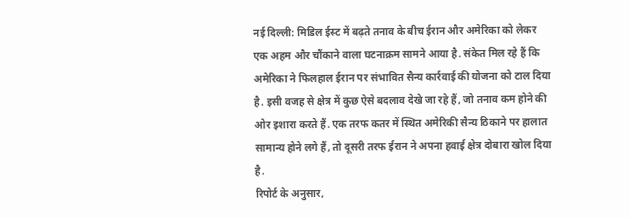नई दिल्ली: मिडिल ईस्ट में बढ़ते तनाव के बीच ईरान और अमेरिका को लेकर एक अहम और चौंकाने वाला घटनाक्रम सामने आया है. संकेत मिल रहे हैं कि अमेरिका ने फिलहाल ईरान पर संभावित सैन्य कार्रवाई की योजना को टाल दिया है. इसी वजह से क्षेत्र में कुछ ऐसे बदलाव देखे जा रहे हैं, जो तनाव कम होने की ओर इशारा करते हैं. एक तरफ कतर में स्थित अमेरिकी सैन्य ठिकाने पर हालात सामान्य होने लगे हैं, तो दूसरी तरफ ईरान ने अपना हवाई क्षेत्र दोबारा खोल दिया है.
रिपोर्ट के अनुसार,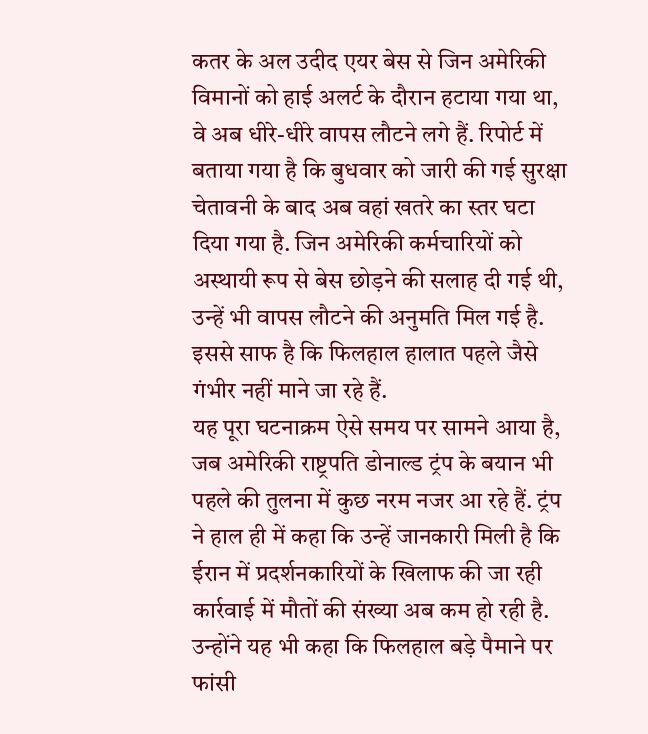कतर के अल उदीद एयर बेस से जिन अमेरिकी विमानों को हाई अलर्ट के दौरान हटाया गया था, वे अब धीरे-धीरे वापस लौटने लगे हैं. रिपोर्ट में बताया गया है कि बुधवार को जारी की गई सुरक्षा चेतावनी के बाद अब वहां खतरे का स्तर घटा दिया गया है. जिन अमेरिकी कर्मचारियों को अस्थायी रूप से बेस छोड़ने की सलाह दी गई थी, उन्हें भी वापस लौटने की अनुमति मिल गई है. इससे साफ है कि फिलहाल हालात पहले जैसे गंभीर नहीं माने जा रहे हैं.
यह पूरा घटनाक्रम ऐसे समय पर सामने आया है, जब अमेरिकी राष्ट्रपति डोनाल्ड ट्रंप के बयान भी पहले की तुलना में कुछ नरम नजर आ रहे हैं. ट्रंप ने हाल ही में कहा कि उन्हें जानकारी मिली है कि ईरान में प्रदर्शनकारियों के खिलाफ की जा रही कार्रवाई में मौतों की संख्या अब कम हो रही है. उन्होंने यह भी कहा कि फिलहाल बड़े पैमाने पर फांसी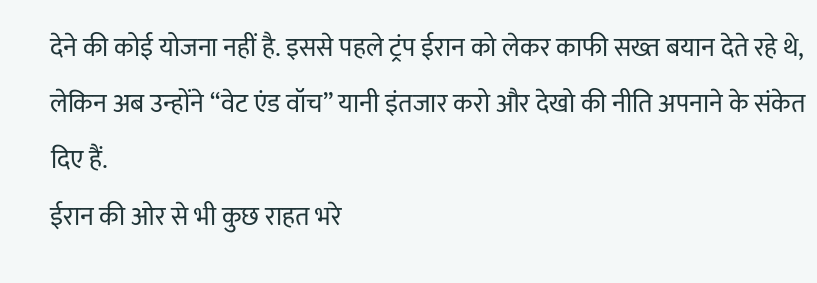देने की कोई योजना नहीं है. इससे पहले ट्रंप ईरान को लेकर काफी सख्त बयान देते रहे थे, लेकिन अब उन्होंने “वेट एंड वॉच” यानी इंतजार करो और देखो की नीति अपनाने के संकेत दिए हैं.
ईरान की ओर से भी कुछ राहत भरे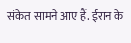संकेत सामने आए हैं. ईरान के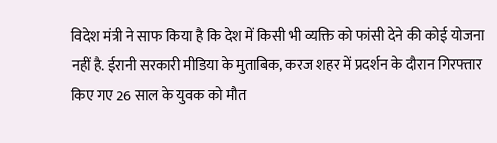विदेश मंत्री ने साफ किया है कि देश में किसी भी व्यक्ति को फांसी देने की कोई योजना नहीं है. ईरानी सरकारी मीडिया के मुताबिक, करज शहर में प्रदर्शन के दौरान गिरफ्तार किए गए 26 साल के युवक को मौत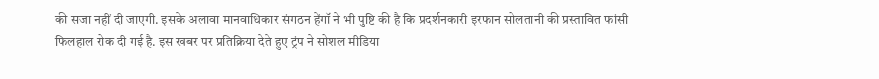की सजा नहीं दी जाएगी. इसके अलावा मानवाधिकार संगठन हेंगॉ ने भी पुष्टि की है कि प्रदर्शनकारी इरफान सोलतानी की प्रस्तावित फांसी फिलहाल रोक दी गई है. इस खबर पर प्रतिक्रिया देते हुए ट्रंप ने सोशल मीडिया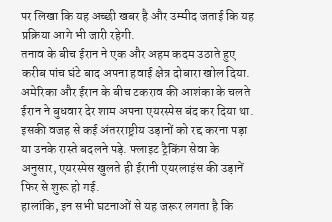पर लिखा कि यह अच्छी खबर है और उम्मीद जताई कि यह प्रक्रिया आगे भी जारी रहेगी.
तनाव के बीच ईरान ने एक और अहम कदम उठाते हुए करीब पांच घंटे बाद अपना हवाई क्षेत्र दोबारा खोल दिया. अमेरिका और ईरान के बीच टकराव की आशंका के चलते ईरान ने बुधवार देर शाम अपना एयरस्पेस बंद कर दिया था. इसकी वजह से कई अंतरराष्ट्रीय उड़ानों को रद्द करना पड़ा या उनके रास्ते बदलने पड़े. फ्लाइट ट्रैकिंग सेवा के अनुसार, एयरस्पेस खुलते ही ईरानी एयरलाइंस की उड़ानें फिर से शुरू हो गई.
हालांकि, इन सभी घटनाओं से यह जरूर लगता है कि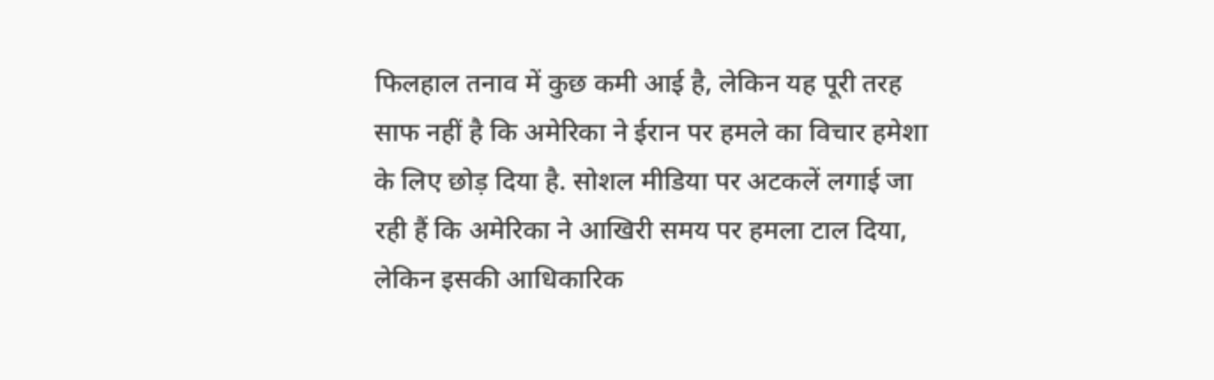फिलहाल तनाव में कुछ कमी आई है, लेकिन यह पूरी तरह साफ नहीं है कि अमेरिका ने ईरान पर हमले का विचार हमेशा के लिए छोड़ दिया है. सोशल मीडिया पर अटकलें लगाई जा रही हैं कि अमेरिका ने आखिरी समय पर हमला टाल दिया, लेकिन इसकी आधिकारिक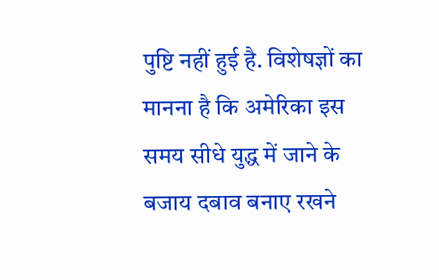पुष्टि नहीं हुई है. विशेषज्ञों का मानना है कि अमेरिका इस समय सीधे युद्ध में जाने के बजाय दबाव बनाए रखने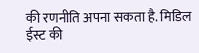की रणनीति अपना सकता है. मिडिल ईस्ट की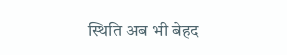स्थिति अब भी बेहद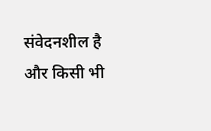संवेदनशील है और किसी भी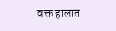वक्त हालात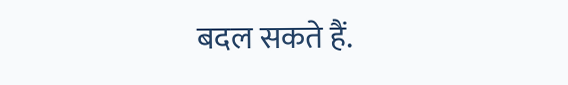बदल सकते हैं.